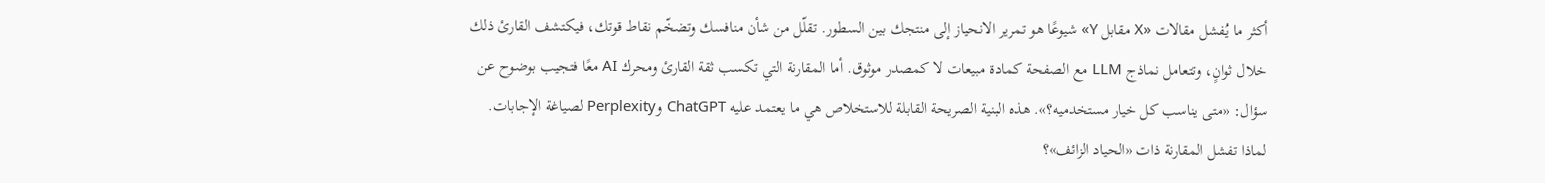أكثر ما يُفشل مقالات «X مقابل Y» شيوعًا هو تمرير الانحياز إلى منتجك بين السطور. تقلّل من شأن منافسك وتضخّم نقاط قوتك، فيكتشف القارئ ذلك خلال ثوانٍ، وتتعامل نماذج LLM مع الصفحة كمادة مبيعات لا كمصدر موثوق. أما المقارنة التي تكسب ثقة القارئ ومحرك AI معًا فتجيب بوضوح عن سؤال: «متى يناسب كل خيار مستخدميه؟». هذه البنية الصريحة القابلة للاستخلاص هي ما يعتمد عليه ChatGPT وPerplexity لصياغة الإجابات.
لماذا تفشل المقارنة ذات «الحياد الزائف»؟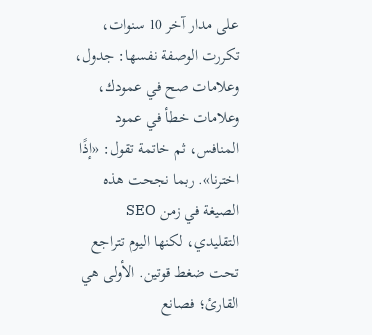على مدار آخر 10 سنوات، تكررت الوصفة نفسها: جدول، وعلامات صح في عمودك، وعلامات خطأ في عمود المنافس، ثم خاتمة تقول: «إذًا اخترنا». ربما نجحت هذه الصيغة في زمن SEO التقليدي، لكنها اليوم تتراجع تحت ضغط قوتين. الأولى هي القارئ؛ فصانع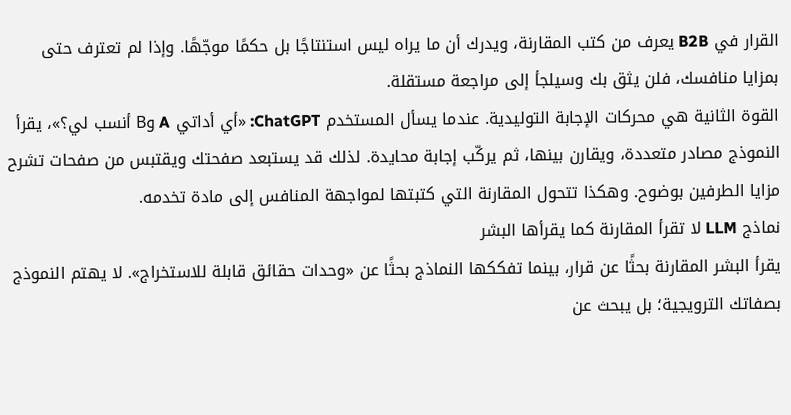القرار في B2B يعرف من كتب المقارنة، ويدرك أن ما يراه ليس استنتاجًا بل حكمًا موجّهًا. وإذا لم تعترف حتى بمزايا منافسك، فلن يثق بك وسيلجأ إلى مراجعة مستقلة.
القوة الثانية هي محركات الإجابة التوليدية. عندما يسأل المستخدم ChatGPT: «أي أداتي A وB أنسب لي؟»، يقرأ النموذج مصادر متعددة، ويقارن بينها، ثم يركّب إجابة محايدة. لذلك قد يستبعد صفحتك ويقتبس من صفحات تشرح مزايا الطرفين بوضوح. وهكذا تتحول المقارنة التي كتبتها لمواجهة المنافس إلى مادة تخدمه.
نماذج LLM لا تقرأ المقارنة كما يقرأها البشر
يقرأ البشر المقارنة بحثًا عن قرار، بينما تفككها النماذج بحثًا عن «وحدات حقائق قابلة للاستخراج». لا يهتم النموذج بصفاتك الترويجية؛ بل يبحث عن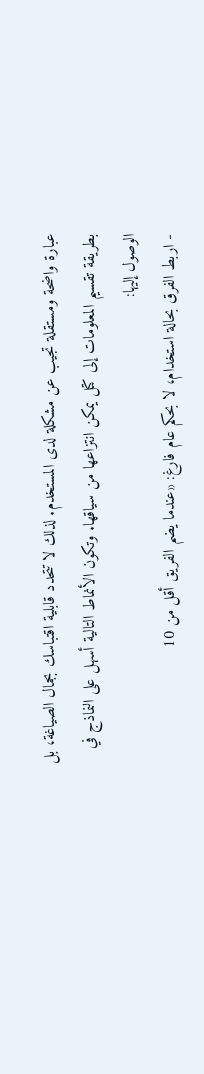عبارة واضحة ومستقلة تجيب عن مشكلة لدى المستخدم. لذلك لا تتحدد قابلية اقتباسك بجمال الصياغة، بل بطريقة تقسيم المعلومات إلى كتل يمكن انتزاعها من سياقها. وتكون الأنماط التالية أسهل على النماذج في الوصول إليها:
- اربط الفرق بحالة استخدام، لا بحكم عام فارغ: «عندما يضم الفريق أقل من 10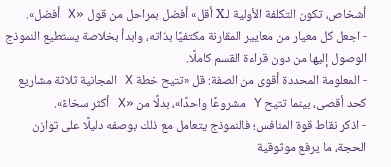أشخاص، تكون التكلفة الأولية لـX أقل» أفضل بمراحل من قول «X أفضل».
- اجعل كل معيار من معايير المقارنة مكتفيًا بذاته، وابدأ بخلاصة يستطيع النموذج الوصول إليها من دون قراءة القسم كاملًا.
- المعلومة المحددة أقوى من الصفة: قل «تتيح خطة X المجانية ثلاثة مشاريع كحد أقصى، بينما تتيح Y مشروعًا واحدًا»، بدلًا من «X أكثر سخاءً».
- اذكر نقاط قوة المنافس؛ فالنموذج يتعامل مع ذلك بوصفه دليلًا على توازن الحجة، ما يرفع موثوقية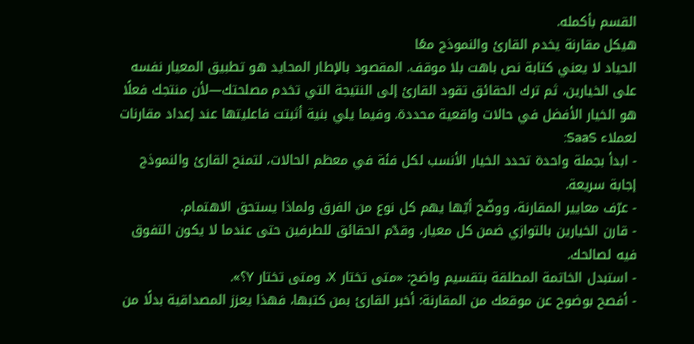القسم بأكمله.
هيكل مقارنة يخدم القارئ والنموذج معًا
الحياد لا يعني كتابة نص باهت بلا موقف. المقصود بالإطار المحايد هو تطبيق المعيار نفسه على الخيارين، ثم ترك الحقائق تقود القارئ إلى النتيجة التي تخدم مصلحتك—لأن منتجك فعلًا هو الخيار الأفضل في حالات واقعية محددة. وفيما يلي بنية أثبتت فاعليتها عند إعداد مقارنات لعملاء SaaS:
- ابدأ بجملة واحدة تحدد الخيار الأنسب لكل فئة في معظم الحالات، لتمنح القارئ والنموذج إجابة سريعة.
- عرّف معايير المقارنة، ووضّح أيّها يهم كل نوع من الفرق ولماذا يستحق الاهتمام.
- قارن الخيارين بالتوازي ضمن كل معيار، وقدّم الحقائق للطرفين حتى عندما لا يكون التفوق فيه لصالحك.
- استبدل الخاتمة المطلقة بتقسيم واضح: «متى تختار X، ومتى تختار Y؟».
- أفصح بوضوح عن موقعك من المقارنة: أخبر القارئ بمن كتبها، فهذا يعزز المصداقية بدلًا من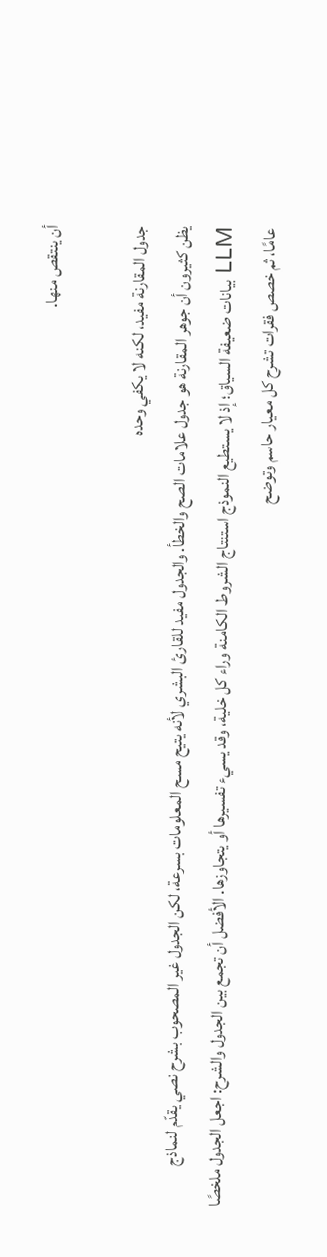أن ينتقص منها.

جدول المقارنة مفيد، لكنه لا يكفي وحده
يظن كثيرون أن جوهر المقارنة هو جدول علامات الصح والخطأ. والجدول مفيد للقارئ البشري لأنه يتيح مسح المعلومات بسرعة، لكن الجدول غير المصحوب بشرح نصي يقدّم لنماذج LLM بيانات ضعيفة السياق؛ إذ لا يستطيع النموذج استنتاج الشروط الكامنة وراء كل خلية، وقد يسيء تفسيرها أو يتجاوزها. الأفضل أن تجمع بين الجدول والشرح: اجعل الجدول ملخصًا عامًا، ثم خصص فقرات تشرح كل معيار حاسم وتوضح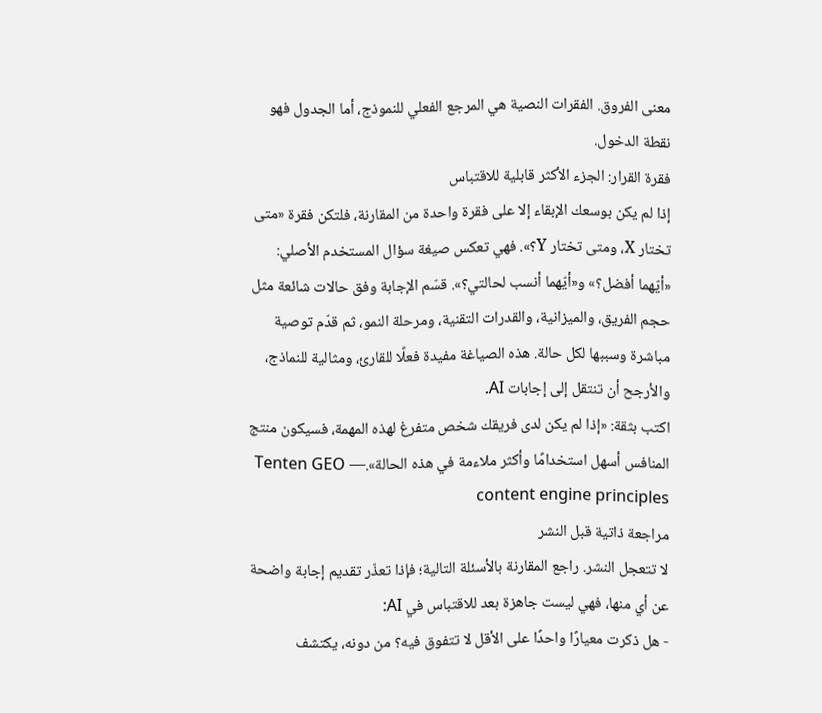معنى الفروق. الفقرات النصية هي المرجع الفعلي للنموذج، أما الجدول فهو نقطة الدخول.
فقرة القرار: الجزء الأكثر قابلية للاقتباس
إذا لم يكن بوسعك الإبقاء إلا على فقرة واحدة من المقارنة، فلتكن فقرة «متى تختار X، ومتى تختار Y؟». فهي تعكس صيغة سؤال المستخدم الأصلي: «أيّهما أفضل؟» و«أيّهما أنسب لحالتي؟». قسّم الإجابة وفق حالات شائعة مثل حجم الفريق، والميزانية، والقدرات التقنية، ومرحلة النمو، ثم قدّم توصية مباشرة وسببها لكل حالة. هذه الصياغة مفيدة فعلًا للقارئ، ومثالية للنماذج، والأرجح أن تنتقل إلى إجابات AI.
اكتب بثقة: «إذا لم يكن لدى فريقك شخص متفرغ لهذه المهمة، فسيكون منتج المنافس أسهل استخدامًا وأكثر ملاءمة في هذه الحالة».— Tenten GEO content engine principles
مراجعة ذاتية قبل النشر
لا تتعجل النشر. راجع المقارنة بالأسئلة التالية؛ فإذا تعذّر تقديم إجابة واضحة عن أي منها، فهي ليست جاهزة بعد للاقتباس في AI:
- هل ذكرت معيارًا واحدًا على الأقل لا تتفوق فيه؟ من دونه، يكتشف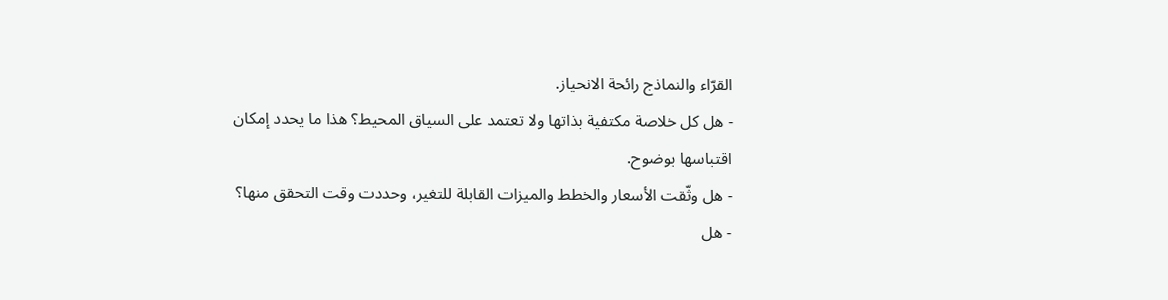القرّاء والنماذج رائحة الانحياز.
- هل كل خلاصة مكتفية بذاتها ولا تعتمد على السياق المحيط؟ هذا ما يحدد إمكان اقتباسها بوضوح.
- هل وثّقت الأسعار والخطط والميزات القابلة للتغير، وحددت وقت التحقق منها؟
- هل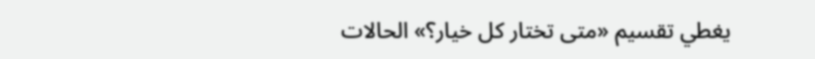يغطي تقسيم «متى تختار كل خيار؟» الحالات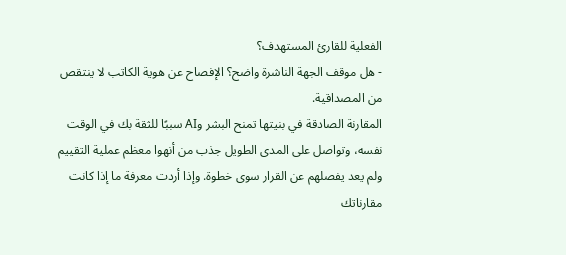الفعلية للقارئ المستهدف؟
- هل موقف الجهة الناشرة واضح؟ الإفصاح عن هوية الكاتب لا ينتقص من المصداقية.
المقارنة الصادقة في بنيتها تمنح البشر وAI سببًا للثقة بك في الوقت نفسه، وتواصل على المدى الطويل جذب من أنهوا معظم عملية التقييم ولم يعد يفصلهم عن القرار سوى خطوة. وإذا أردت معرفة ما إذا كانت مقارناتك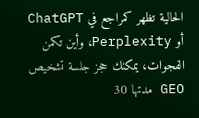الحالية تظهر كمراجع في ChatGPT أو Perplexity، وأين تكمن الفجوات، يمكنك حجز جلسة تشخيص GEO مدتها 30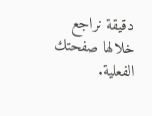دقيقة نراجع خلالها صفحتك الفعلية.